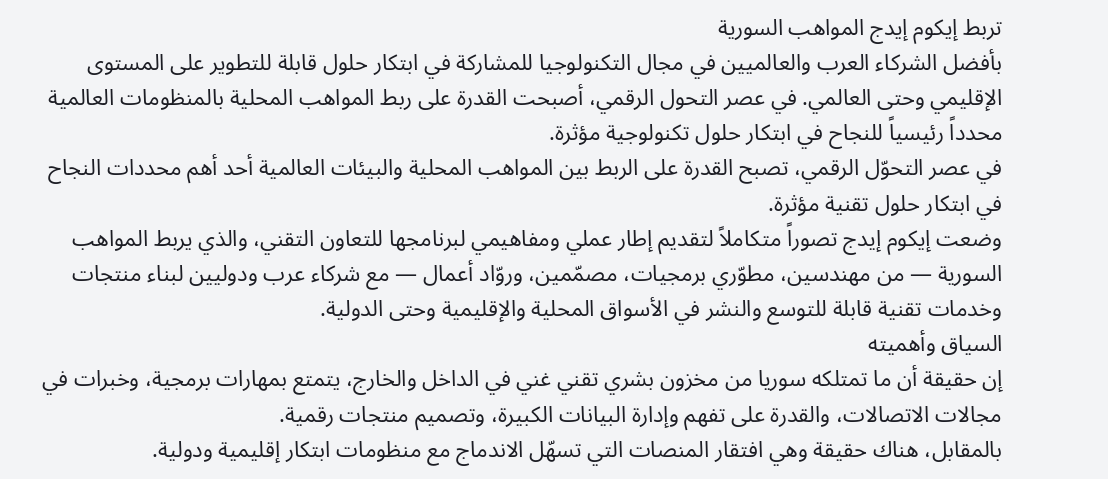تربط إيكوم إيدج المواهب السورية
بأفضل الشركاء العرب والعالميين في مجال التكنولوجيا للمشاركة في ابتكار حلول قابلة للتطوير على المستوى الإقليمي وحتى العالمي. في عصر التحول الرقمي، أصبحت القدرة على ربط المواهب المحلية بالمنظومات العالمية محدداً رئيسياً للنجاح في ابتكار حلول تكنولوجية مؤثرة.
في عصر التحوّل الرقمي، تصبح القدرة على الربط بين المواهب المحلية والبيئات العالمية أحد أهم محددات النجاح في ابتكار حلول تقنية مؤثرة.
وضعت إيكوم إيدج تصوراً متكاملاً لتقديم إطار عملي ومفاهيمي لبرنامجها للتعاون التقني، والذي يربط المواهب السورية — من مهندسين، مطوّري برمجيات، مصمّمين، وروّاد أعمال — مع شركاء عرب ودوليين لبناء منتجات وخدمات تقنية قابلة للتوسع والنشر في الأسواق المحلية والإقليمية وحتى الدولية.
السياق وأهميته
إن حقيقة أن ما تمتلكه سوريا من مخزون بشري تقني غني في الداخل والخارج، يتمتع بمهارات برمجية، وخبرات في مجالات الاتصالات، والقدرة على تفهم وإدارة البيانات الكبيرة، وتصميم منتجات رقمية.
بالمقابل، هناك حقيقة وهي افتقار المنصات التي تسهّل الاندماج مع منظومات ابتكار إقليمية ودولية.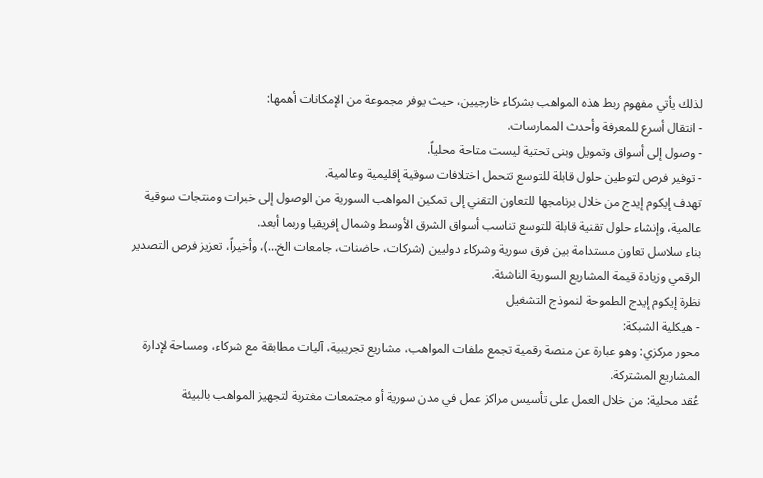لذلك يأتي مفهوم ربط هذه المواهب بشركاء خارجيين، حيث يوفر مجموعة من الإمكانات أهمها:
- انتقال أسرع للمعرفة وأحدث الممارسات.
- وصول إلى أسواق وتمويل وبنى تحتية ليست متاحة محلياً.
- توفير فرص لتوطين حلول قابلة للتوسع تتحمل اختلافات سوقية إقليمية وعالمية.
تهدف إيكوم إيدج من خلال برنامجها للتعاون التقني إلى تمكين المواهب السورية من الوصول إلى خبرات ومنتجات سوقية عالمية، وإنشاء حلول تقنية قابلة للتوسع تناسب أسواق الشرق الأوسط وشمال إفريقيا وربما أبعد.
بناء سلاسل تعاون مستدامة بين فرق سورية وشركاء دوليين (شركات، حاضنات، جامعات الخ…)، وأخيراً، تعزيز فرص التصدير الرقمي وزيادة قيمة المشاريع السورية الناشئة.
نظرة إيكوم إيدج الطموحة لنموذج التشغيل
- هيكلية الشبكة:
محور مركزي: وهو عبارة عن منصة رقمية تجمع ملفات المواهب، مشاريع تجريبية، آليات مطابقة مع شركاء، ومساحة لإدارة المشاريع المشتركة.
عُقد محلية: من خلال العمل على تأسيس مراكز عمل في مدن سورية أو مجتمعات مغتربة لتجهيز المواهب بالبيئة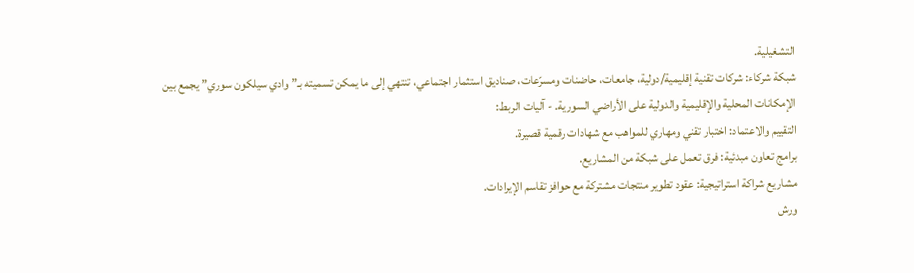التشغيلية.
شبكة شركاء: شركات تقنية إقليمية/دولية، جامعات، حاضنات ومسرّعات، صناديق استثمار اجتماعي، تنتهي إلى ما يمكن تسميته بـ”وادي سيلكون سوري” يجمع بين الإمكانات المحلية والإقليمية والدولية على الأراضي السورية. - آليات الربط:
التقييم والاعتماد: اختبار تقني ومهاري للمواهب مع شهادات رقمية قصيرة.
برامج تعاون مبدئية: فرق تعمل على شبكة من المشاريع.
مشاريع شراكة استراتيجية: عقود تطوير منتجات مشتركة مع حوافز تقاسم الإيرادات.
ورش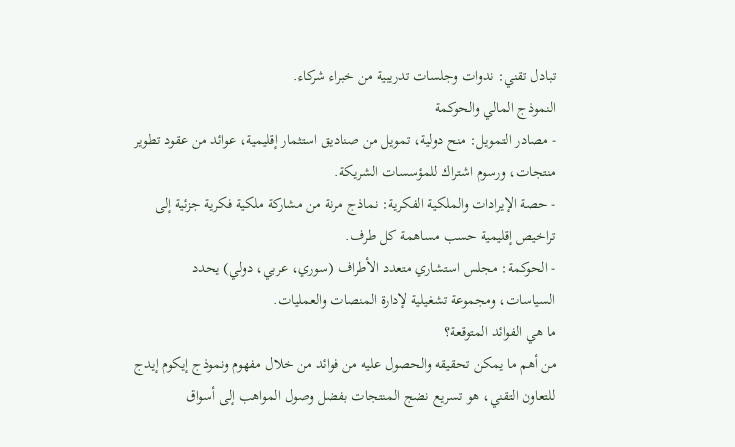تبادل تقني: ندوات وجلسات تدريبية من خبراء شركاء.
النموذج المالي والحوكمة
- مصادر التمويل: منح دولية، تمويل من صناديق استثمار إقليمية، عوائد من عقود تطوير منتجات، ورسوم اشتراك للمؤسسات الشريكة.
- حصة الإيرادات والملكية الفكرية: نماذج مرنة من مشاركة ملكية فكرية جزئية إلى تراخيص إقليمية حسب مساهمة كل طرف.
- الحوكمة: مجلس استشاري متعدد الأطراف (سوري، عربي، دولي) يحدد السياسات، ومجموعة تشغيلية لإدارة المنصات والعمليات.
ما هي الفوائد المتوقعة؟
من أهم ما يمكن تحقيقه والحصول عليه من فوائد من خلال مفهوم ونموذج إيكوم إيدج للتعاون التقني، هو تسريع نضج المنتجات بفضل وصول المواهب إلى أسواق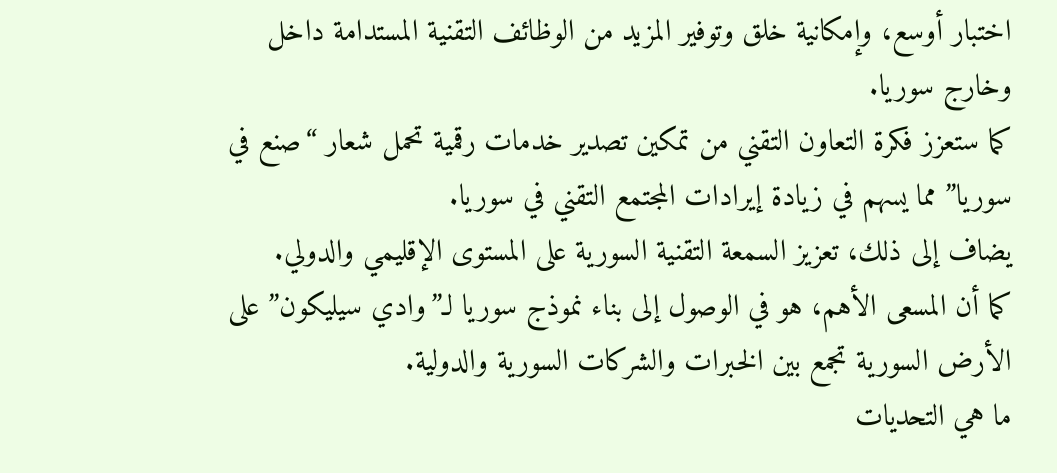اختبار أوسع، وإمكانية خلق وتوفير المزيد من الوظائف التقنية المستدامة داخل وخارج سوريا.
كما ستعزز فكرة التعاون التقني من تمكين تصدير خدمات رقمية تحمل شعار “صنع في سوريا” مما يسهم في زيادة إيرادات المجتمع التقني في سوريا.
يضاف إلى ذلك، تعزيز السمعة التقنية السورية على المستوى الإقليمي والدولي.
كما أن المسعى الأهم، هو في الوصول إلى بناء نموذج سوريا لـ”وادي سيليكون” على الأرض السورية تجمع بين الخبرات والشركات السورية والدولية.
ما هي التحديات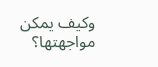وكيف يمكن مواجهتها؟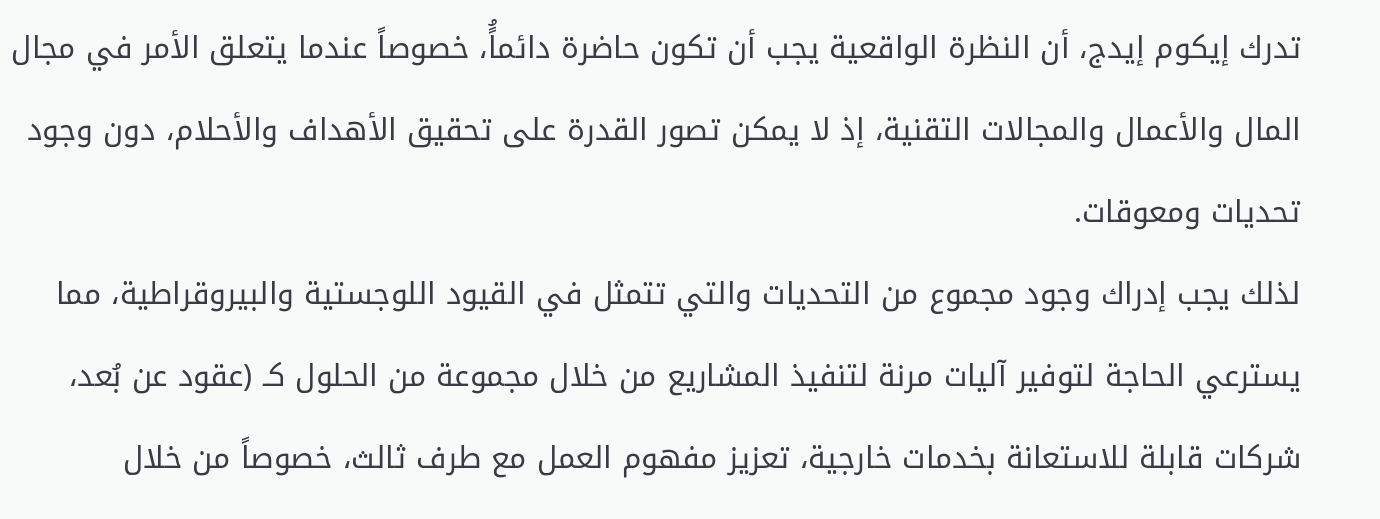تدرك إيكوم إيدج، أن النظرة الواقعية يجب أن تكون حاضرة دائماًُ، خصوصاً عندما يتعلق الأمر في مجال المال والأعمال والمجالات التقنية، إذ لا يمكن تصور القدرة على تحقيق الأهداف والأحلام، دون وجود تحديات ومعوقات.
لذلك يجب إدراك وجود مجموع من التحديات والتي تتمثل في القيود اللوجستية والبيروقراطية، مما يسترعي الحاجة لتوفير آليات مرنة لتنفيذ المشاريع من خلال مجموعة من الحلول كـ (عقود عن بُعد، شركات قابلة للاستعانة بخدمات خارجية، تعزيز مفهوم العمل مع طرف ثالث، خصوصاً من خلال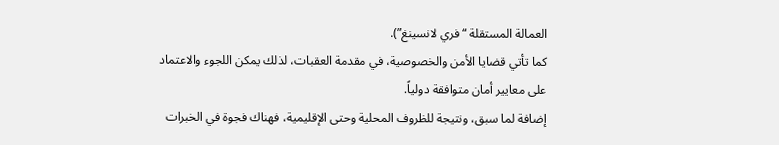العمالة المستقلة “فري لانسينغ”).
كما تأتي قضايا الأمن والخصوصية، في مقدمة العقبات، لذلك يمكن اللجوء والاعتماد على معايير أمان متوافقة دولياً.
إضافة لما سبق، ونتيجة للظروف المحلية وحتى الإقليمية، فهناك فجوة في الخبرات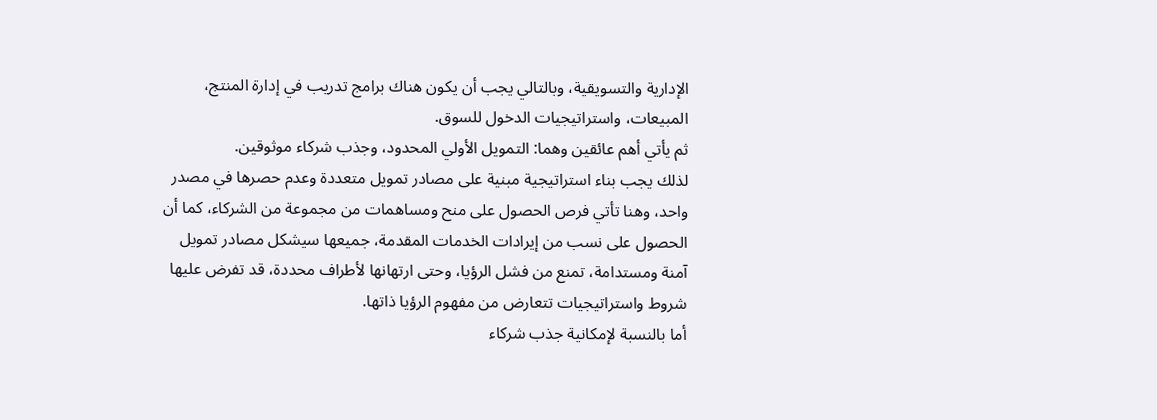الإدارية والتسويقية، وبالتالي يجب أن يكون هناك برامج تدريب في إدارة المنتج، المبيعات، واستراتيجيات الدخول للسوق.
ثم يأتي أهم عائقين وهما: التمويل الأولي المحدود، وجذب شركاء موثوقين.
لذلك يجب بناء استراتيجية مبنية على مصادر تمويل متعددة وعدم حصرها في مصدر واحد، وهنا تأتي فرص الحصول على منح ومساهمات من مجموعة من الشركاء، كما أن الحصول على نسب من إيرادات الخدمات المقدمة، جميعها سيشكل مصادر تمويل آمنة ومستدامة، تمنع من فشل الرؤيا، وحتى ارتهانها لأطراف محددة، قد تفرض عليها شروط واستراتيجيات تتعارض من مفهوم الرؤيا ذاتها.
أما بالنسبة لإمكانية جذب شركاء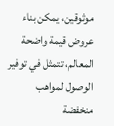موثوقين، يمكن بناء عروض قيمة واضحة المعالم، تتمثل في توفير الوصول لمواهب منخفضة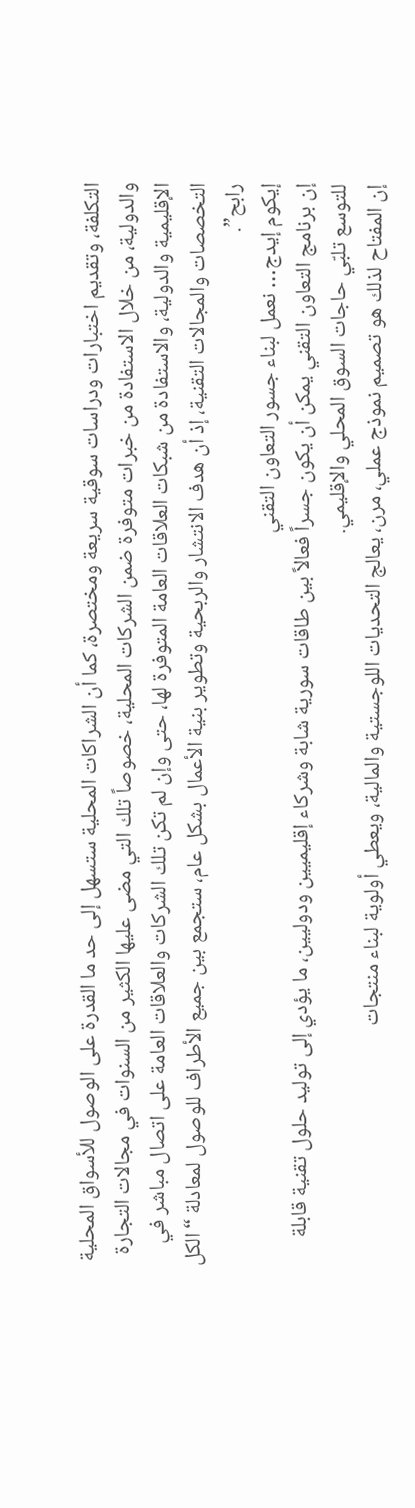التكلفة، وتقديم اختبارات ودراسات سوقية سريعة ومختصرة، كما أن الشراكات المحلية ستسهل إلى حد ما القدرة على الوصول للأسواق المحلية والدولية، من خلال الاستفادة من خبرات متوفرة ضمن الشركات المحلية، خصوصاً تلك التي مضى عليها الكثير من السنوات في مجالات التجارة الإقليمية والدولية، والاستفادة من شبكات العلاقات العامة المتوفرة لها، حتى وإن لم تكن تلك الشركات والعلاقات العامة على اتصال مباشر في التخصصات والمجالات التقنية، إذ أن هدف الانتشار والربحية وتطوير بنية الأعمال بشكل عام، ستجمع بين جميع الأطراف للوصول لمعادلة “الكل رابح”.
إيكوم إيدج… نعمل لبناء جسور التعاون التقني
إن برنامج التعاون التقني يمكن أن يكون جسراً فعالاً بين طاقات سورية شابة وشركاء إقليميين ودوليين، ما يؤدي إلى توليد حلول تقنية قابلة للتوسع تلبّي حاجات السوق المحلي والإقليمي.
إن المفتاح لذلك هو تصميم نموذج عملي، مرن، يعالج التحديات اللوجستية والمالية، ويعطي أولوية لبناء منتجات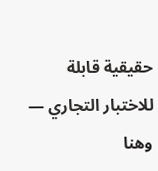حقيقية قابلة للاختبار التجاري — وهنا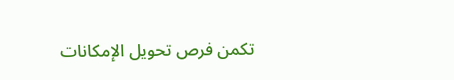تكمن فرص تحويل الإمكانات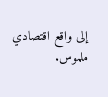إلى واقع اقتصادي ملموس.